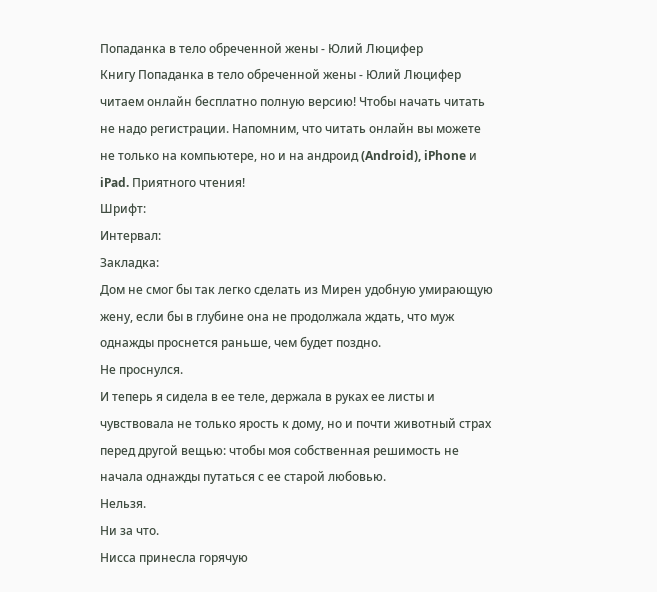Попаданка в тело обреченной жены - Юлий Люцифер
Книгу Попаданка в тело обреченной жены - Юлий Люцифер читаем онлайн бесплатно полную версию! Чтобы начать читать не надо регистрации. Напомним, что читать онлайн вы можете не только на компьютере, но и на андроид (Android), iPhone и iPad. Приятного чтения!
Шрифт:
Интервал:
Закладка:
Дом не смог бы так легко сделать из Мирен удобную умирающую жену, если бы в глубине она не продолжала ждать, что муж однажды проснется раньше, чем будет поздно.
Не проснулся.
И теперь я сидела в ее теле, держала в руках ее листы и чувствовала не только ярость к дому, но и почти животный страх перед другой вещью: чтобы моя собственная решимость не начала однажды путаться с ее старой любовью.
Нельзя.
Ни за что.
Нисса принесла горячую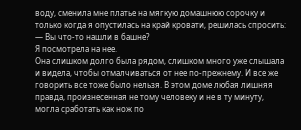воду, сменила мне платье на мягкую домашнюю сорочку и только когда я опустилась на край кровати, решилась спросить:
— Вы что-то нашли в башне?
Я посмотрела на нее.
Она слишком долго была рядом, слишком много уже слышала и видела, чтобы отмалчиваться от нее по-прежнему. И все же говорить все тоже было нельзя. В этом доме любая лишняя правда, произнесенная не тому человеку и не в ту минуту, могла сработать как нож по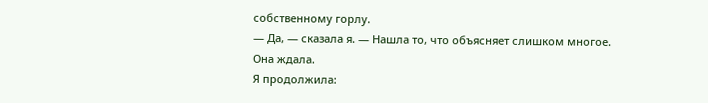собственному горлу.
— Да, — сказала я. — Нашла то, что объясняет слишком многое.
Она ждала.
Я продолжила: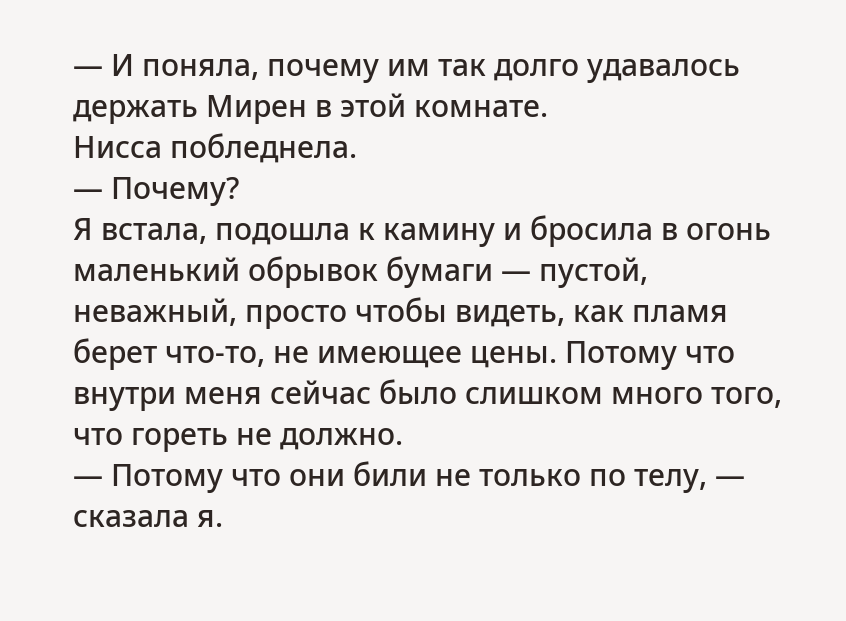— И поняла, почему им так долго удавалось держать Мирен в этой комнате.
Нисса побледнела.
— Почему?
Я встала, подошла к камину и бросила в огонь маленький обрывок бумаги — пустой, неважный, просто чтобы видеть, как пламя берет что-то, не имеющее цены. Потому что внутри меня сейчас было слишком много того, что гореть не должно.
— Потому что они били не только по телу, — сказала я.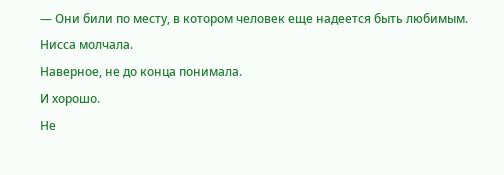— Они били по месту, в котором человек еще надеется быть любимым.
Нисса молчала.
Наверное, не до конца понимала.
И хорошо.
Не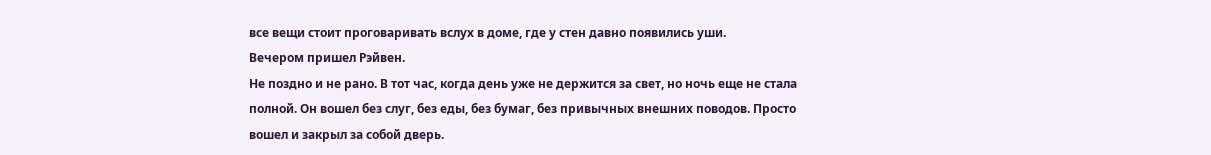все вещи стоит проговаривать вслух в доме, где у стен давно появились уши.
Вечером пришел Рэйвен.
Не поздно и не рано. В тот час, когда день уже не держится за свет, но ночь еще не стала полной. Он вошел без слуг, без еды, без бумаг, без привычных внешних поводов. Просто вошел и закрыл за собой дверь.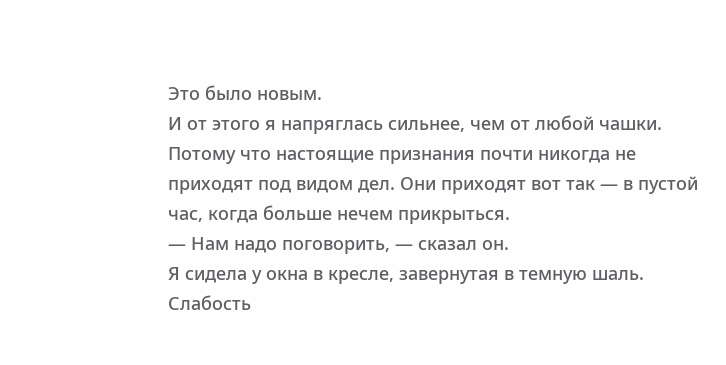Это было новым.
И от этого я напряглась сильнее, чем от любой чашки.
Потому что настоящие признания почти никогда не приходят под видом дел. Они приходят вот так — в пустой час, когда больше нечем прикрыться.
— Нам надо поговорить, — сказал он.
Я сидела у окна в кресле, завернутая в темную шаль. Слабость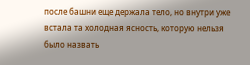после башни еще держала тело, но внутри уже встала та холодная ясность, которую нельзя было назвать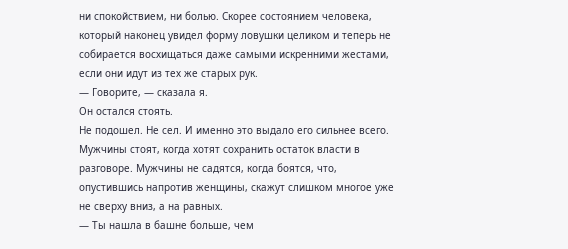ни спокойствием, ни болью. Скорее состоянием человека, который наконец увидел форму ловушки целиком и теперь не собирается восхищаться даже самыми искренними жестами, если они идут из тех же старых рук.
— Говорите, — сказала я.
Он остался стоять.
Не подошел. Не сел. И именно это выдало его сильнее всего. Мужчины стоят, когда хотят сохранить остаток власти в разговоре. Мужчины не садятся, когда боятся, что, опустившись напротив женщины, скажут слишком многое уже не сверху вниз, а на равных.
— Ты нашла в башне больше, чем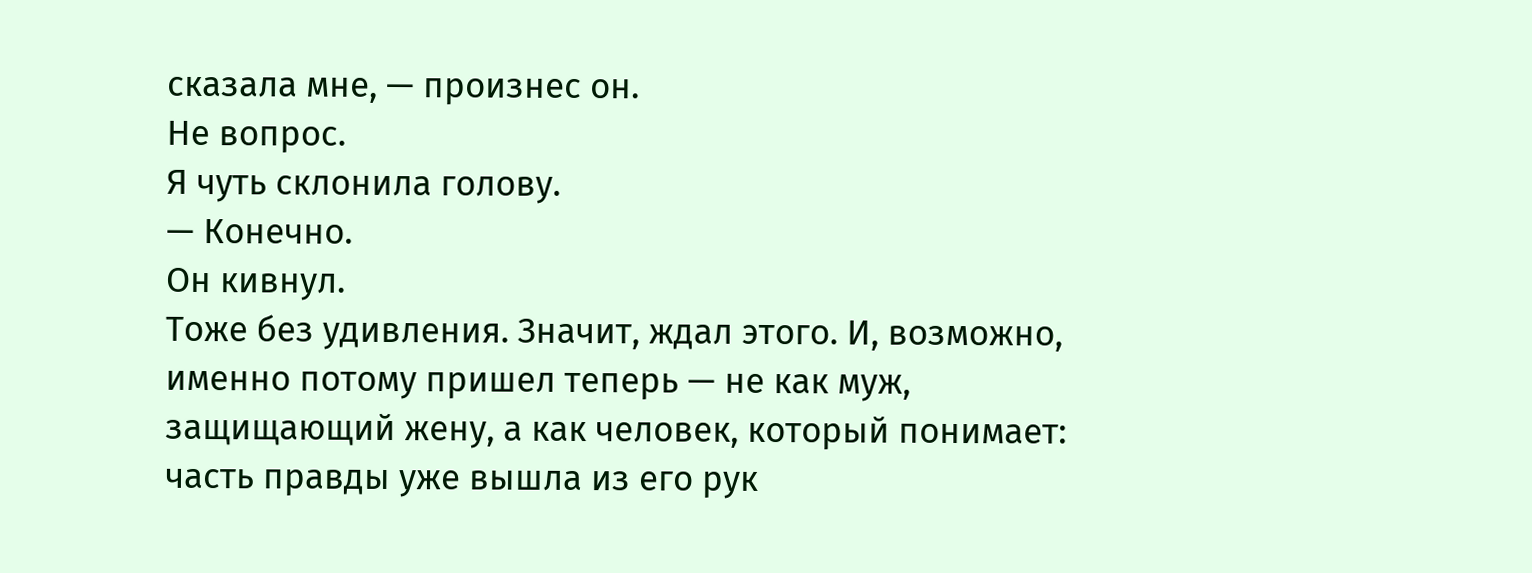сказала мне, — произнес он.
Не вопрос.
Я чуть склонила голову.
— Конечно.
Он кивнул.
Тоже без удивления. Значит, ждал этого. И, возможно, именно потому пришел теперь — не как муж, защищающий жену, а как человек, который понимает: часть правды уже вышла из его рук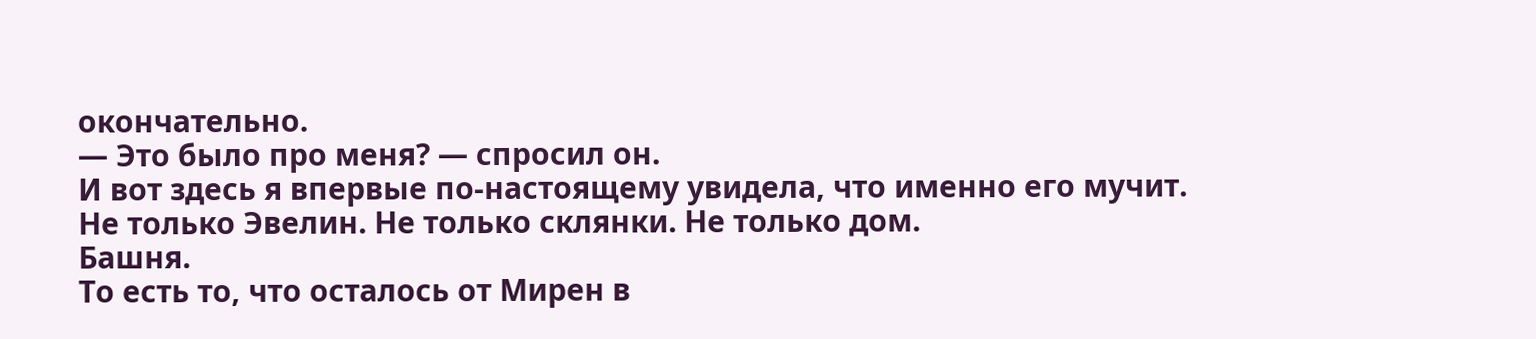окончательно.
— Это было про меня? — спросил он.
И вот здесь я впервые по-настоящему увидела, что именно его мучит.
Не только Эвелин. Не только склянки. Не только дом.
Башня.
То есть то, что осталось от Мирен в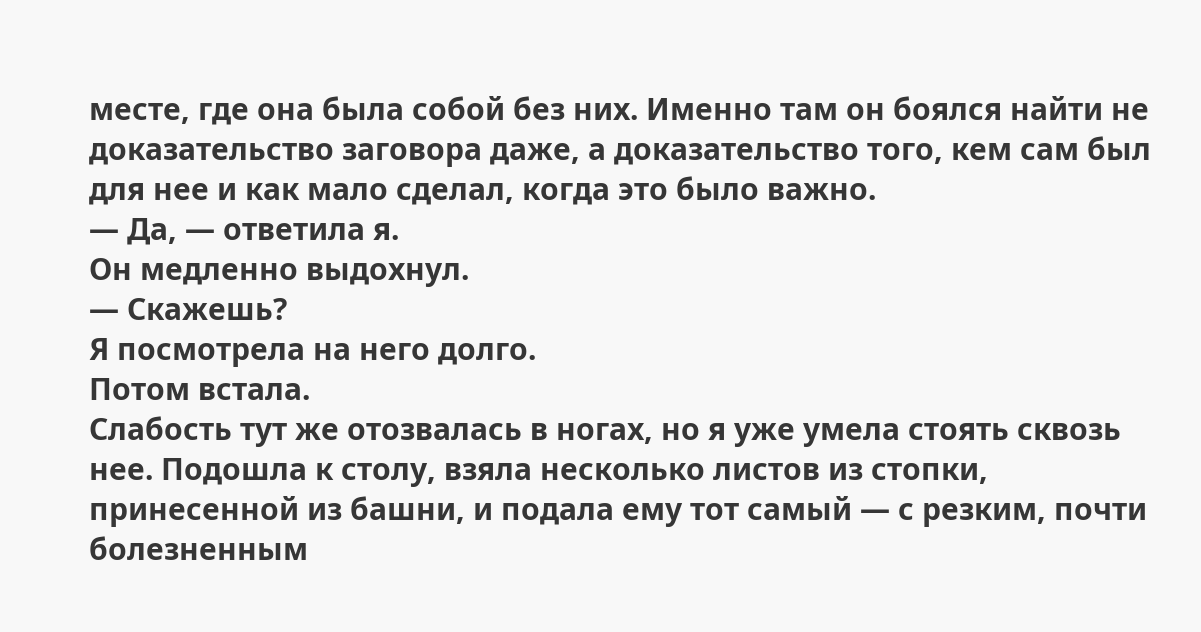месте, где она была собой без них. Именно там он боялся найти не доказательство заговора даже, а доказательство того, кем сам был для нее и как мало сделал, когда это было важно.
— Да, — ответила я.
Он медленно выдохнул.
— Скажешь?
Я посмотрела на него долго.
Потом встала.
Слабость тут же отозвалась в ногах, но я уже умела стоять сквозь нее. Подошла к столу, взяла несколько листов из стопки, принесенной из башни, и подала ему тот самый — с резким, почти болезненным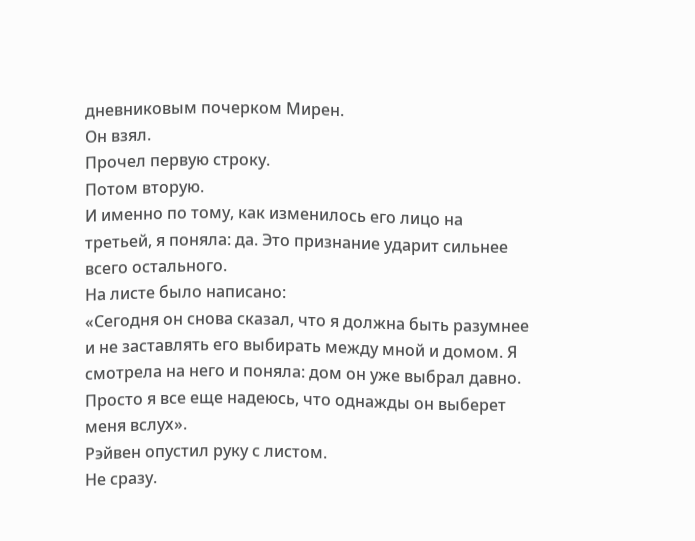дневниковым почерком Мирен.
Он взял.
Прочел первую строку.
Потом вторую.
И именно по тому, как изменилось его лицо на третьей, я поняла: да. Это признание ударит сильнее всего остального.
На листе было написано:
«Сегодня он снова сказал, что я должна быть разумнее и не заставлять его выбирать между мной и домом. Я смотрела на него и поняла: дом он уже выбрал давно. Просто я все еще надеюсь, что однажды он выберет меня вслух».
Рэйвен опустил руку с листом.
Не сразу.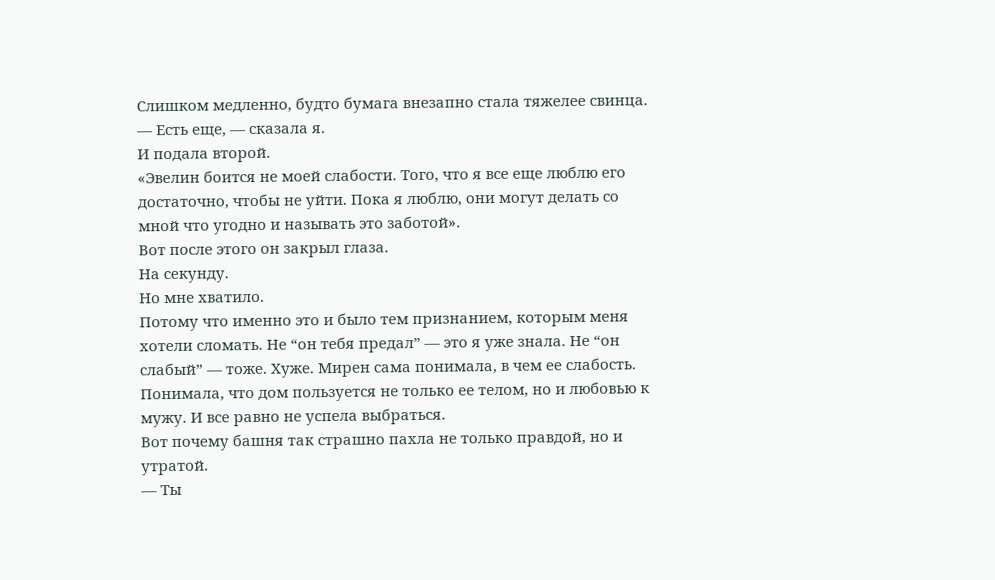Слишком медленно, будто бумага внезапно стала тяжелее свинца.
— Есть еще, — сказала я.
И подала второй.
«Эвелин боится не моей слабости. Того, что я все еще люблю его достаточно, чтобы не уйти. Пока я люблю, они могут делать со мной что угодно и называть это заботой».
Вот после этого он закрыл глаза.
На секунду.
Но мне хватило.
Потому что именно это и было тем признанием, которым меня хотели сломать. Не “он тебя предал” — это я уже знала. Не “он слабый” — тоже. Хуже. Мирен сама понимала, в чем ее слабость. Понимала, что дом пользуется не только ее телом, но и любовью к мужу. И все равно не успела выбраться.
Вот почему башня так страшно пахла не только правдой, но и утратой.
— Ты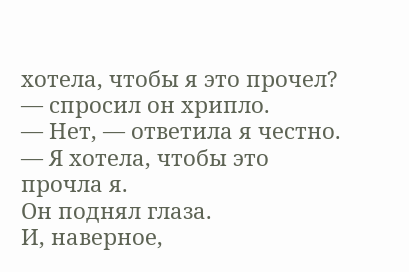хотела, чтобы я это прочел? — спросил он хрипло.
— Нет, — ответила я честно. — Я хотела, чтобы это прочла я.
Он поднял глаза.
И, наверное,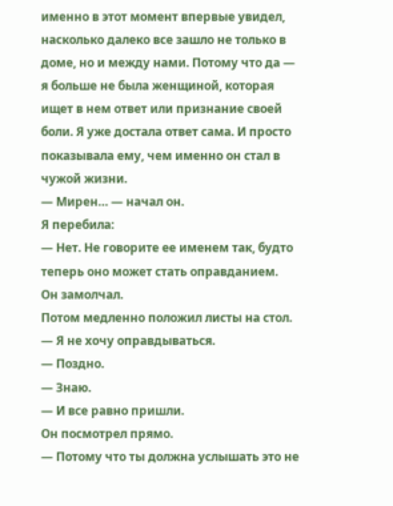именно в этот момент впервые увидел, насколько далеко все зашло не только в доме, но и между нами. Потому что да — я больше не была женщиной, которая ищет в нем ответ или признание своей боли. Я уже достала ответ сама. И просто показывала ему, чем именно он стал в чужой жизни.
— Мирен… — начал он.
Я перебила:
— Нет. Не говорите ее именем так, будто теперь оно может стать оправданием.
Он замолчал.
Потом медленно положил листы на стол.
— Я не хочу оправдываться.
— Поздно.
— Знаю.
— И все равно пришли.
Он посмотрел прямо.
— Потому что ты должна услышать это не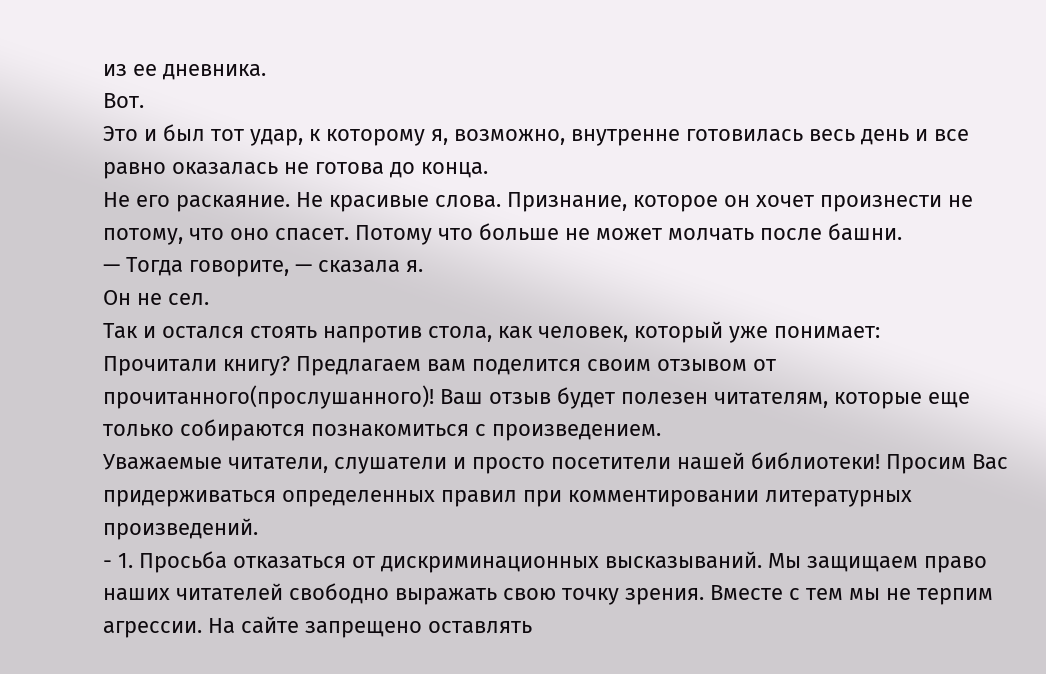из ее дневника.
Вот.
Это и был тот удар, к которому я, возможно, внутренне готовилась весь день и все равно оказалась не готова до конца.
Не его раскаяние. Не красивые слова. Признание, которое он хочет произнести не потому, что оно спасет. Потому что больше не может молчать после башни.
— Тогда говорите, — сказала я.
Он не сел.
Так и остался стоять напротив стола, как человек, который уже понимает:
Прочитали книгу? Предлагаем вам поделится своим отзывом от прочитанного(прослушанного)! Ваш отзыв будет полезен читателям, которые еще только собираются познакомиться с произведением.
Уважаемые читатели, слушатели и просто посетители нашей библиотеки! Просим Вас придерживаться определенных правил при комментировании литературных произведений.
- 1. Просьба отказаться от дискриминационных высказываний. Мы защищаем право наших читателей свободно выражать свою точку зрения. Вместе с тем мы не терпим агрессии. На сайте запрещено оставлять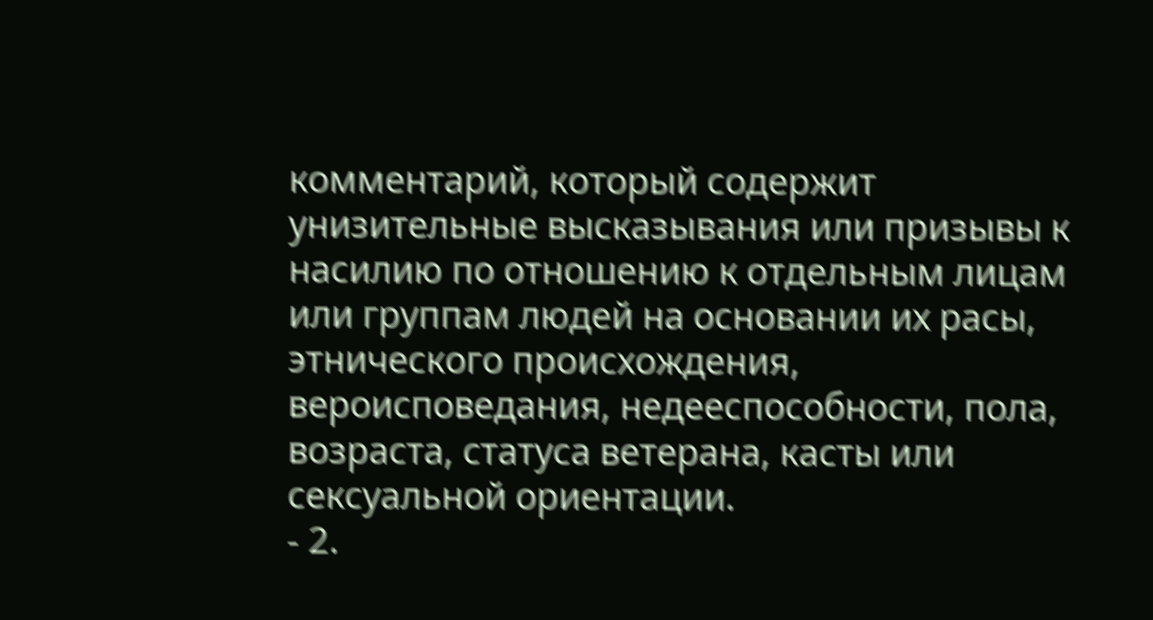комментарий, который содержит унизительные высказывания или призывы к насилию по отношению к отдельным лицам или группам людей на основании их расы, этнического происхождения, вероисповедания, недееспособности, пола, возраста, статуса ветерана, касты или сексуальной ориентации.
- 2.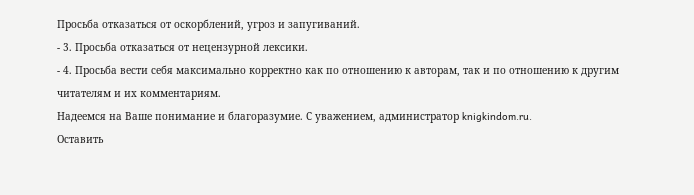Просьба отказаться от оскорблений, угроз и запугиваний.
- 3. Просьба отказаться от нецензурной лексики.
- 4. Просьба вести себя максимально корректно как по отношению к авторам, так и по отношению к другим читателям и их комментариям.
Надеемся на Ваше понимание и благоразумие. С уважением, администратор knigkindom.ru.
Оставить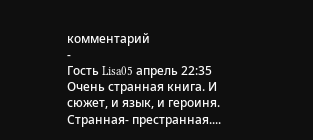комментарий
-
Гость Lisa05 апрель 22:35
Очень странная книга. И сюжет, и язык, и героиня. Странная- престранная....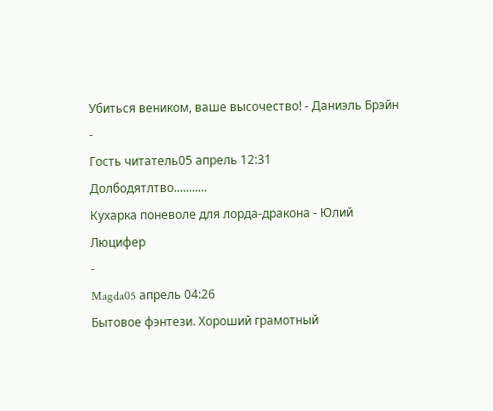Убиться веником, ваше высочество! - Даниэль Брэйн
-
Гость читатель05 апрель 12:31
Долбодятлтво...........
Кухарка поневоле для лорда-дракона - Юлий Люцифер
-
Magda05 апрель 04:26
Бытовое фэнтези. Хороший грамотный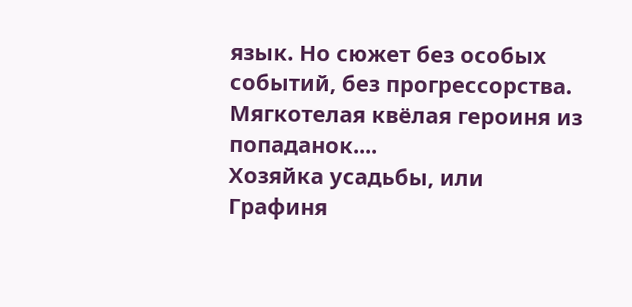язык. Но сюжет без особых событий, без прогрессорства. Мягкотелая квёлая героиня из попаданок....
Хозяйка усадьбы, или Графиня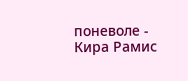поневоле - Кира Рамис